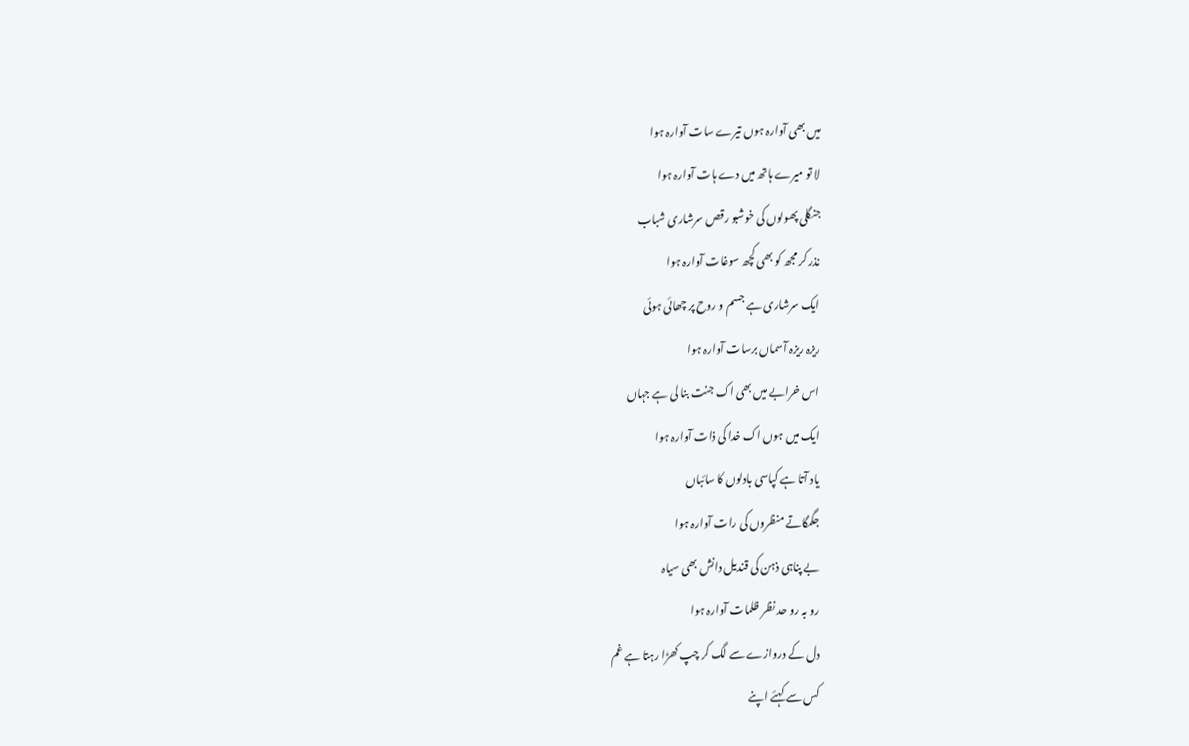میں بھی آوارہ ہوں تیرے سات آوارہ ہوا
لا تو میرے ہاتھ میں دے ہات آوارہ ہوا
جنگلی پھولوں کی خوشبو رقص سرشاری شباب
نذر کر مجھ کو بھی کچھ سوغات آوارہ ہوا
ایک سرشاری ہے جسم و روح پر چھائی ہوئی
ریزہ ریزہ آسماں برسات آوارہ ہوا
اس خرابے میں بھی اک جنت بنا لی ہے جہاں
ایک میں ہوں اک خدا کی ذات آوارہ ہوا
یاد آتا ہے کپاسی بادلوں کا سائباں
جگمگاتے منظروں کی رات آوارہ ہوا
بے پناہی ذہن کی قندیل دانش بھی سیاہ
رو بہ رو حد نظر ظلمات آوارہ ہوا
دل کے دروازے سے لگ کر چپ کھڑا رہتا ہے غم
کس سے کہئے اپنے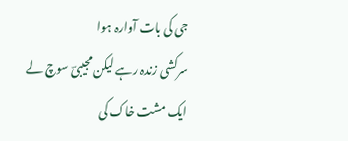جی کی بات آوارہ ہوا
سرکشی زندہ رہے لیکن مجیبیؔ سوچ لے
ایک مشت خاک کی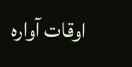اوقات آوارہ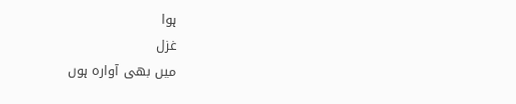ہوا
غزل
میں بھی آوارہ ہوں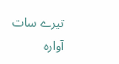تیرے سات آوارہ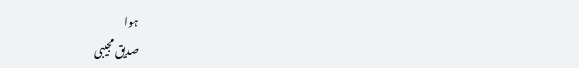ہوا
صدیق مجیبی